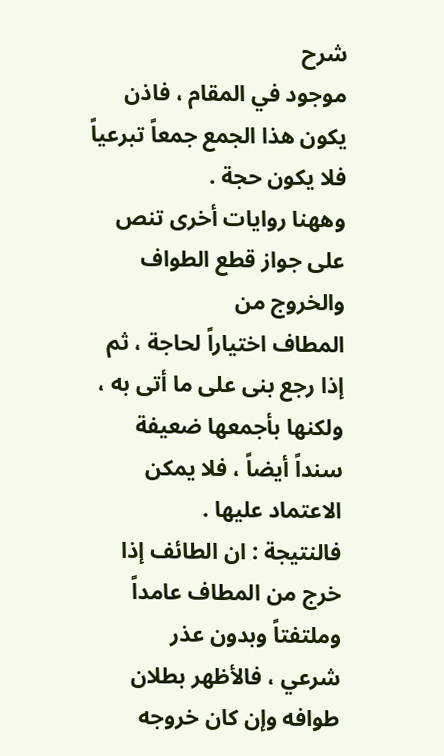شرح
موجود في المقام ، فاذن يكون هذا الجمع جمعاً تبرعياً فلا يكون حجة .
وههنا روايات أخرى تنص على جواز قطع الطواف والخروج من
المطاف اختياراً لحاجة ، ثم إذا رجع بنى على ما أتى به ، ولكنها بأجمعها ضعيفة
سنداً أيضاً ، فلا يمكن الاعتماد عليها .
فالنتيجة : ان الطائف إذا خرج من المطاف عامداً وملتفتاً وبدون عذر
شرعي ، فالأظهر بطلان طوافه وإن كان خروجه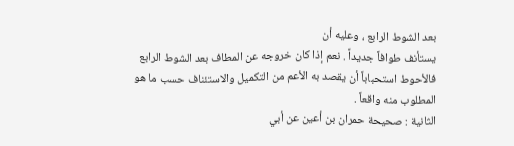بعد الشوط الرابع ، وعليه أن
يستأنف طوافاً جديداً . نعم إذا كان خروجه عن المطاف بعد الشوط الرابع
فالأحوط استحباباً أن يقصد به الأعم من التكميل والاستئناف حسب ما هو
المطلوب منه واقعاً .
الثانية : صحيحة حمران بن أعين عن أبي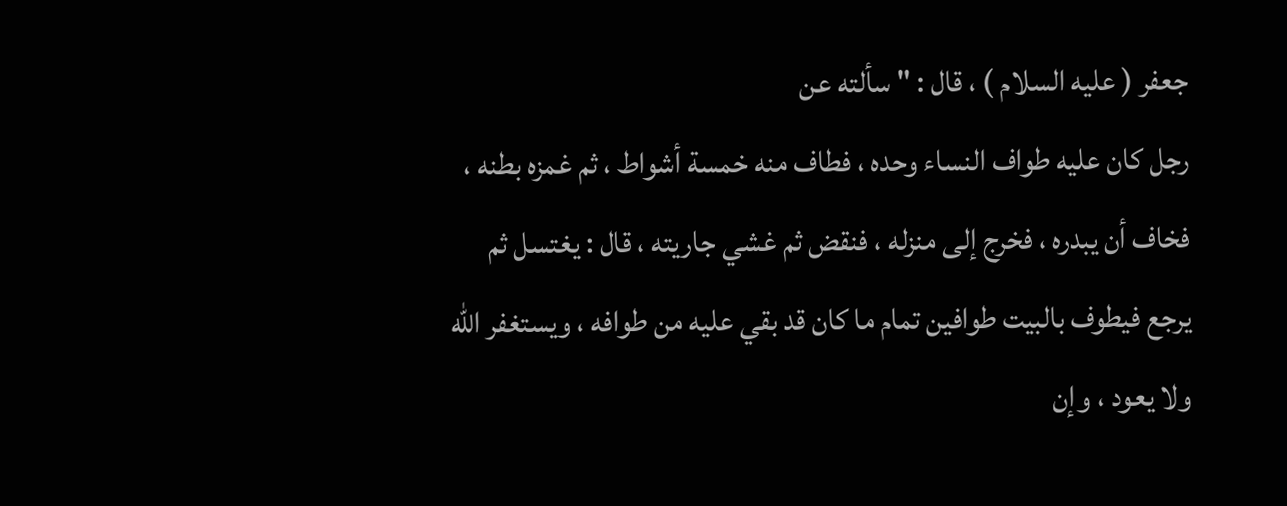جعفر ( عليه السلام ) ، قال : " سألته عن
رجل كان عليه طواف النساء وحده ، فطاف منه خمسة أشواط ، ثم غمزه بطنه ،
فخاف أن يبدره ، فخرج إلى منزله ، فنقض ثم غشي جاريته ، قال : يغتسل ثم
يرجع فيطوف بالبيت طوافين تمام ما كان قد بقي عليه من طوافه ، ويستغفر الله
ولا يعود ، وإن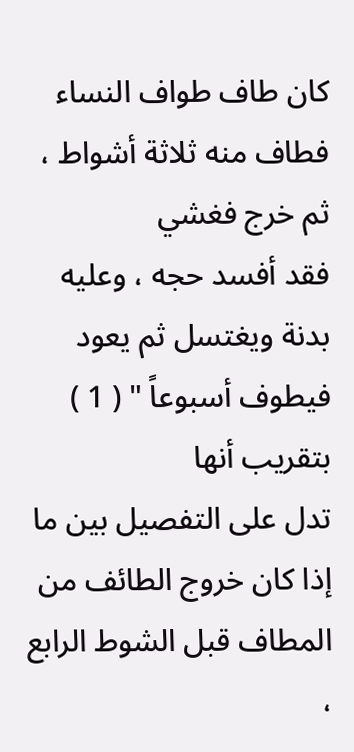كان طاف طواف النساء فطاف منه ثلاثة أشواط ، ثم خرج فغشي
فقد أفسد حجه ، وعليه بدنة ويغتسل ثم يعود فيطوف أسبوعاً " ( 1 ) بتقريب أنها
تدل على التفصيل بين ما إذا كان خروج الطائف من المطاف قبل الشوط الرابع ،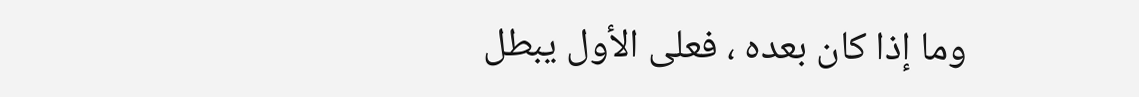وما إذا كان بعده ، فعلى الأول يبطل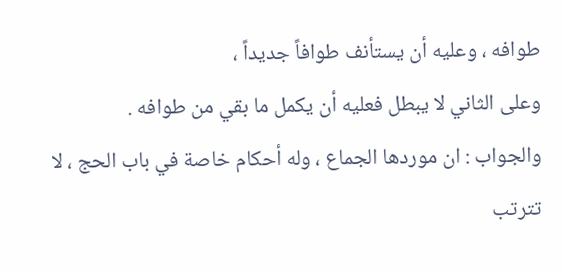طوافه ، وعليه أن يستأنف طوافاً جديداً ،
وعلى الثاني لا يبطل فعليه أن يكمل ما بقي من طوافه .
والجواب : ان موردها الجماع ، وله أحكام خاصة في باب الحج ، لا
تترتب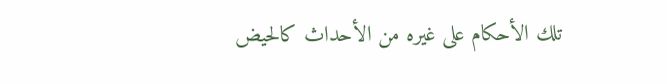تلك الأحكام على غيره من الأحداث كالحيض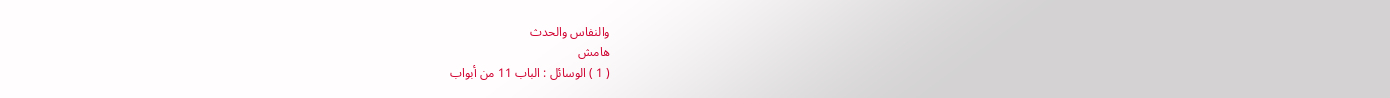والنفاس والحدث
هامش
( 1 ) الوسائل : الباب 11 من أبواب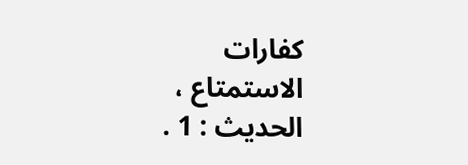كفارات الاستمتاع ، الحديث : 1 .